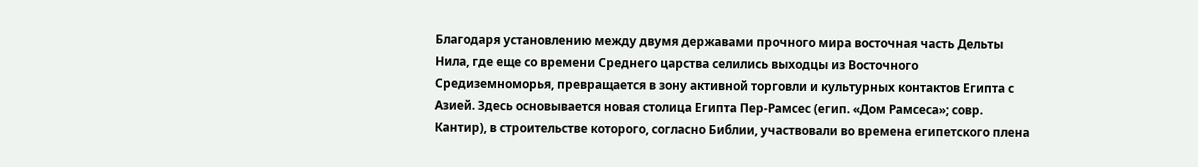Благодаря установлению между двумя державами прочного мира восточная часть Дельты Нила, где еще со времени Среднего царства селились выходцы из Восточного Средиземноморья, превращается в зону активной торговли и культурных контактов Египта с Азией. Здесь основывается новая столица Египта Пер-Рамсес (егип. «Дом Рамсеса»; совр. Кантир), в строительстве которого, согласно Библии, участвовали во времена египетского плена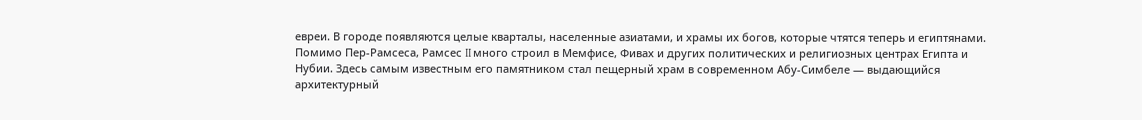евреи. В городе появляются целые кварталы, населенные азиатами, и храмы их богов, которые чтятся теперь и египтянами. Помимо Пер-Рамсеса, Рамсес II много строил в Мемфисе, Фивах и других политических и религиозных центрах Египта и Нубии. Здесь самым известным его памятником стал пещерный храм в современном Абу-Симбеле — выдающийся архитектурный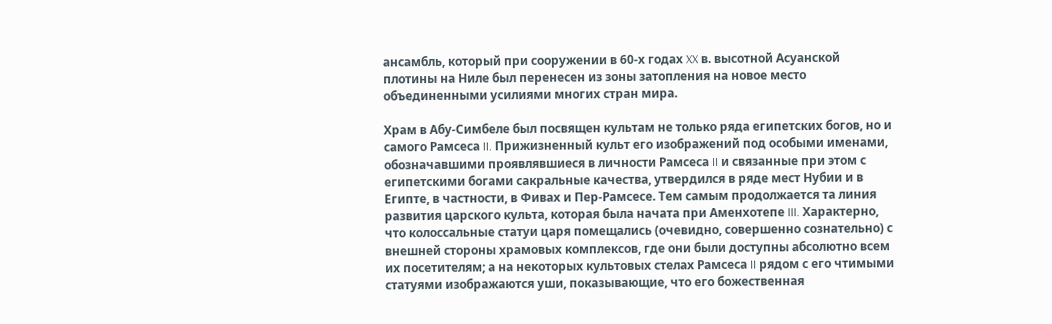ансамбль, который при сооружении в 60-х годах XX в. высотной Асуанской плотины на Ниле был перенесен из зоны затопления на новое место объединенными усилиями многих стран мира.

Храм в Абу-Симбеле был посвящен культам не только ряда египетских богов, но и самого Рамсеса II. Прижизненный культ его изображений под особыми именами, обозначавшими проявлявшиеся в личности Рамсеса II и связанные при этом с египетскими богами сакральные качества, утвердился в ряде мест Нубии и в Египте, в частности, в Фивах и Пер-Рамсесе. Тем самым продолжается та линия развития царского культа, которая была начата при Аменхотепе III. Характерно, что колоссальные статуи царя помещались (очевидно, совершенно сознательно) с внешней стороны храмовых комплексов, где они были доступны абсолютно всем их посетителям; а на некоторых культовых стелах Рамсеса II рядом с его чтимыми статуями изображаются уши, показывающие, что его божественная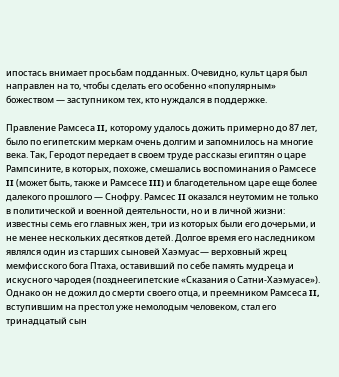ипостась внимает просьбам подданных. Очевидно, культ царя был направлен на то, чтобы сделать его особенно «популярным» божеством — заступником тех, кто нуждался в поддержке.

Правление Рамсеса II, которому удалось дожить примерно до 87 лет, было по египетским меркам очень долгим и запомнилось на многие века. Так, Геродот передает в своем труде рассказы египтян о царе Рампсините, в которых, похоже, смешались воспоминания о Рамсесе II (может быть, также и Рамсесе III) и благодетельном царе еще более далекого прошлого — Снофру. Рамсес II оказался неутомим не только в политической и военной деятельности, но и в личной жизни: известны семь его главных жен, три из которых были его дочерьми, и не менее нескольких десятков детей. Долгое время его наследником являлся один из старших сыновей Хаэмуас— верховный жрец мемфисского бога Птаха, оставивший по себе память мудреца и искусного чародея (позднеегипетские «Сказания о Сатни-Хаэмуасе»). Однако он не дожил до смерти своего отца, и преемником Рамсеса II, вступившим на престол уже немолодым человеком, стал его тринадцатый сын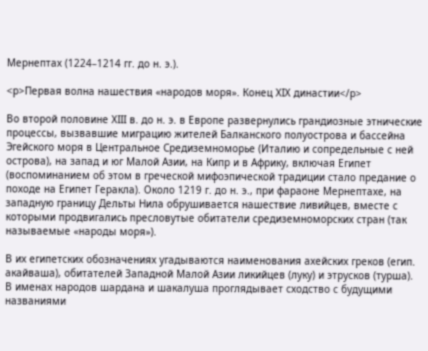Мернептах (1224–1214 гг. до н. э.).

<p>Первая волна нашествия «народов моря». Конец XIX династии</p>

Во второй половине XIII в. до н. э. в Европе развернулись грандиозные этнические процессы, вызвавшие миграцию жителей Балканского полуострова и бассейна Эгейского моря в Центральное Средиземноморье (Италию и сопредельные с ней острова), на запад и юг Малой Азии, на Кипр и в Африку, включая Египет (воспоминанием об этом в греческой мифоэпической традиции стало предание о походе на Египет Геракла). Около 1219 г. до н. э., при фараоне Мернептахе, на западную границу Дельты Нила обрушивается нашествие ливийцев, вместе с которыми продвигались пресловутые обитатели средиземноморских стран (так называемые «народы моря»).

В их египетских обозначениях угадываются наименования ахейских греков (егип. акайваша), обитателей Западной Малой Азии ликийцев (луку) и этрусков (турша). В именах народов шардана и шакалуша проглядывает сходство с будущими названиями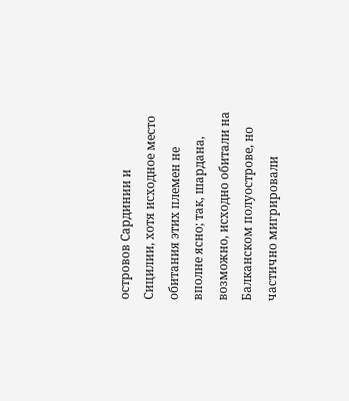островов Сардинии и Сицилии, хотя исходное место обитания этих племен не вполне ясно; так, шардана, возможно, исходно обитали на Балканском полуострове, но частично мигрировали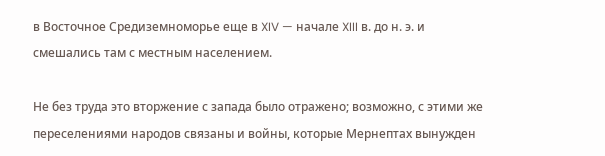в Восточное Средиземноморье еще в XIV — начале XIII в. до н. э. и смешались там с местным населением.

Не без труда это вторжение с запада было отражено; возможно, с этими же переселениями народов связаны и войны, которые Мернептах вынужден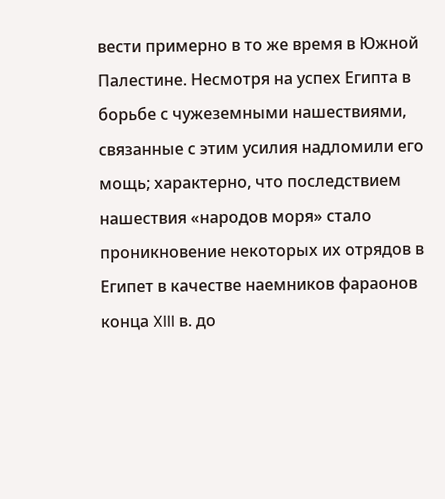вести примерно в то же время в Южной Палестине. Несмотря на успех Египта в борьбе с чужеземными нашествиями, связанные с этим усилия надломили его мощь; характерно, что последствием нашествия «народов моря» стало проникновение некоторых их отрядов в Египет в качестве наемников фараонов конца XIII в. до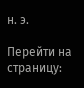н. э.

Перейти на страницу: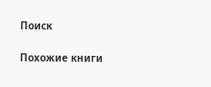Поиск

Похожие книги